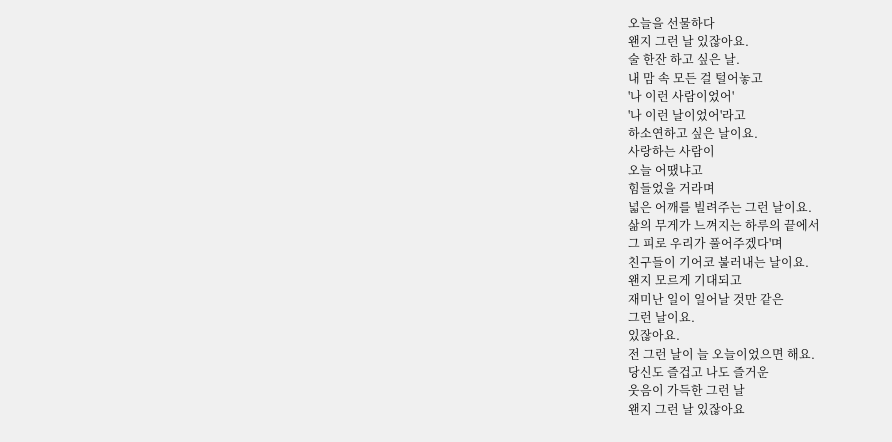오늘을 선물하다
왠지 그런 날 있잖아요.
술 한잔 하고 싶은 날.
내 맘 속 모든 걸 털어놓고
'나 이런 사람이었어'
'나 이런 날이었어'라고
하소연하고 싶은 날이요.
사랑하는 사람이
오늘 어땠냐고
힘들었을 거라며
넓은 어깨를 빌려주는 그런 날이요.
삶의 무게가 느껴지는 하루의 끝에서
그 피로 우리가 풀어주겠다'며
친구들이 기어코 불러내는 날이요.
왠지 모르게 기대되고
재미난 일이 일어날 것만 같은
그런 날이요.
있잖아요.
전 그런 날이 늘 오늘이었으면 해요.
당신도 즐겁고 나도 즐거운
웃음이 가득한 그런 날
왠지 그런 날 있잖아요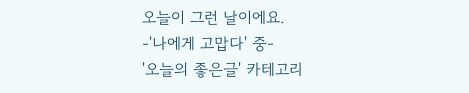오늘이 그런 날이에요.
-'나에게 고맙다' 중-
'오늘의 좋은글' 카테고리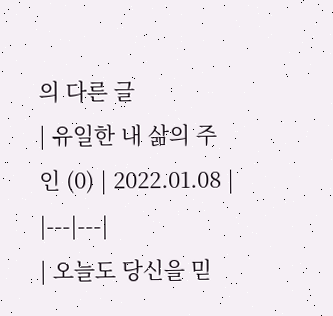의 다른 글
| 유일한 내 삶의 주인 (0) | 2022.01.08 |
|---|---|
| 오늘도 당신을 믿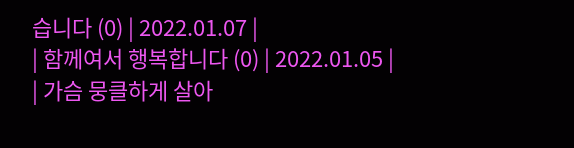습니다 (0) | 2022.01.07 |
| 함께여서 행복합니다 (0) | 2022.01.05 |
| 가슴 뭉클하게 살아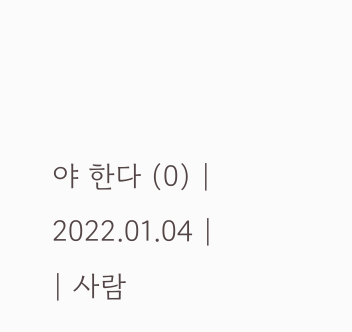야 한다 (0) | 2022.01.04 |
| 사람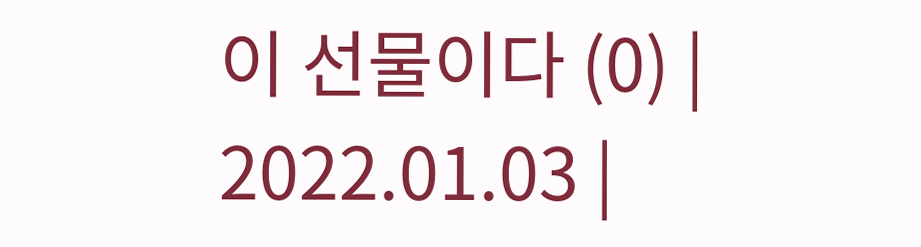이 선물이다 (0) | 2022.01.03 |